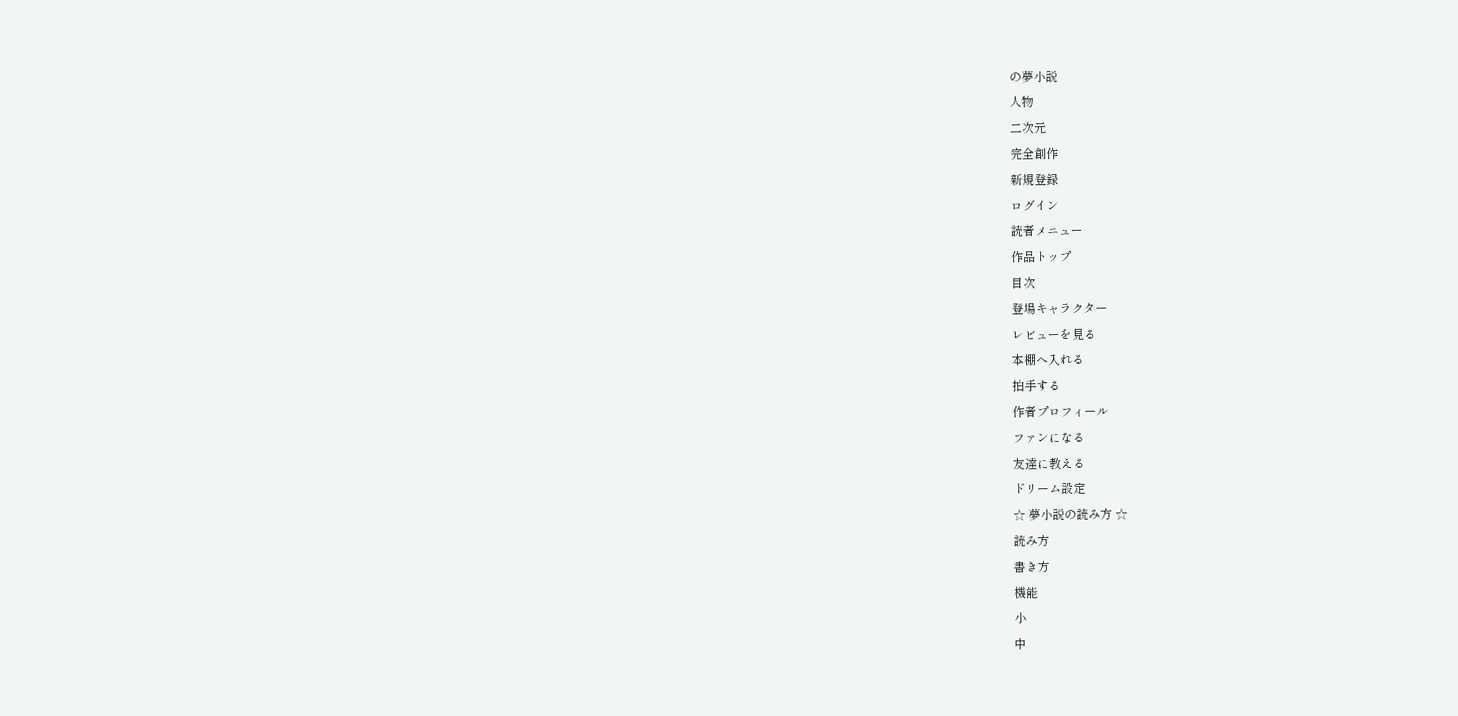の夢小説
人物
二次元
完全創作
新規登録
ログイン
読者メニュー
作品トップ
目次
登場キャラクター
レビューを見る
本棚へ入れる
拍手する
作者プロフィール
ファンになる
友達に教える
ドリーム設定
☆ 夢小説の読み方 ☆
読み方
書き方
機能
小
中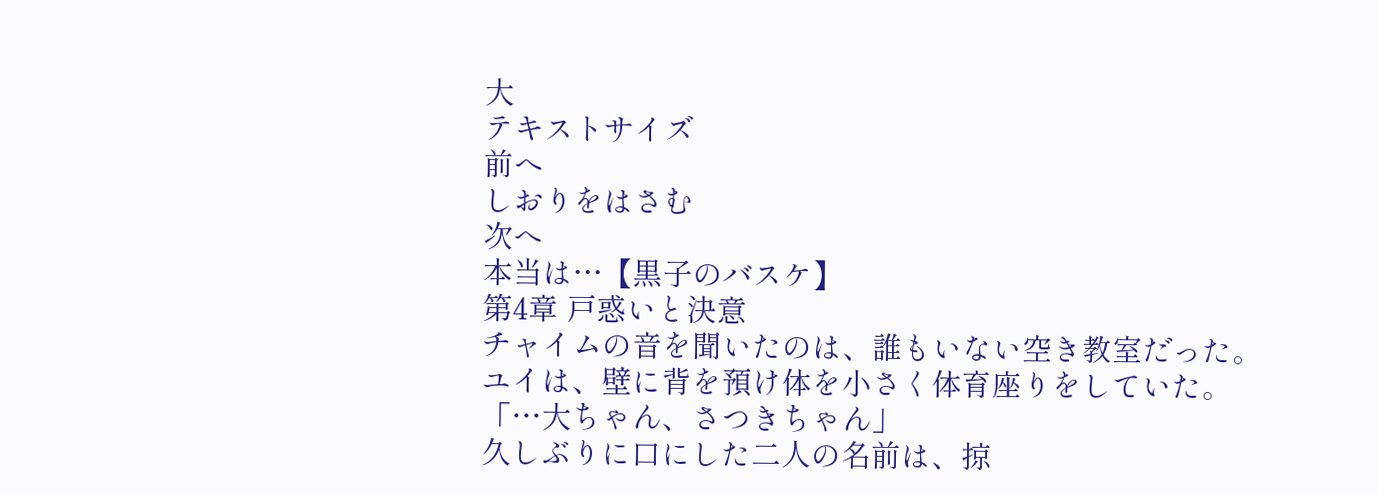大
テキストサイズ
前へ
しおりをはさむ
次へ
本当は…【黒子のバスケ】
第4章 戸惑いと決意
チャイムの音を聞いたのは、誰もいない空き教室だった。
ユイは、壁に背を預け体を小さく体育座りをしていた。
「…大ちゃん、さつきちゃん」
久しぶりに口にした二人の名前は、掠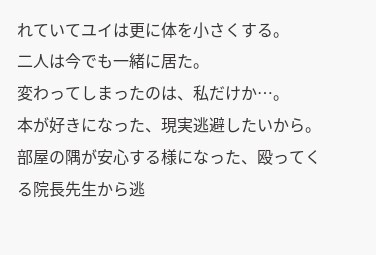れていてユイは更に体を小さくする。
二人は今でも一緒に居た。
変わってしまったのは、私だけか…。
本が好きになった、現実逃避したいから。
部屋の隅が安心する様になった、殴ってくる院長先生から逃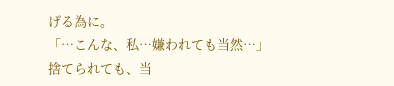げる為に。
「…こんな、私…嫌われても当然…」
捨てられても、当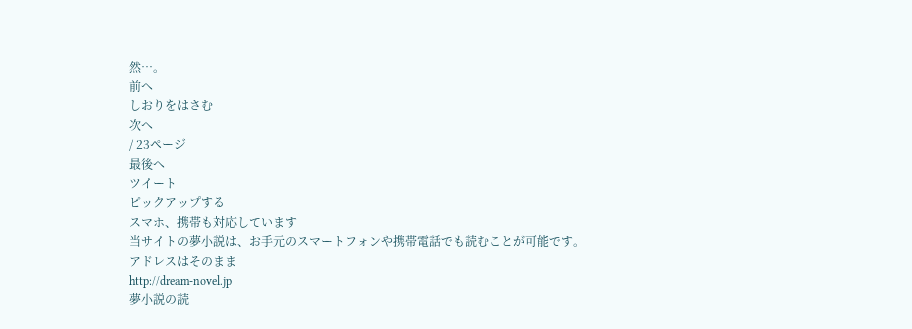然…。
前へ
しおりをはさむ
次へ
/ 23ページ
最後へ
ツイート
ピックアップする
スマホ、携帯も対応しています
当サイトの夢小説は、お手元のスマートフォンや携帯電話でも読むことが可能です。
アドレスはそのまま
http://dream-novel.jp
夢小説の読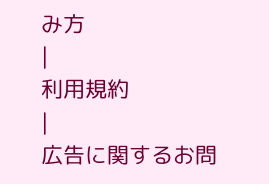み方
|
利用規約
|
広告に関するお問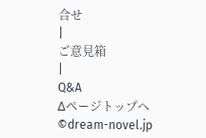合せ
|
ご意見箱
|
Q&A
Δページトップへ
©dream-novel.jp